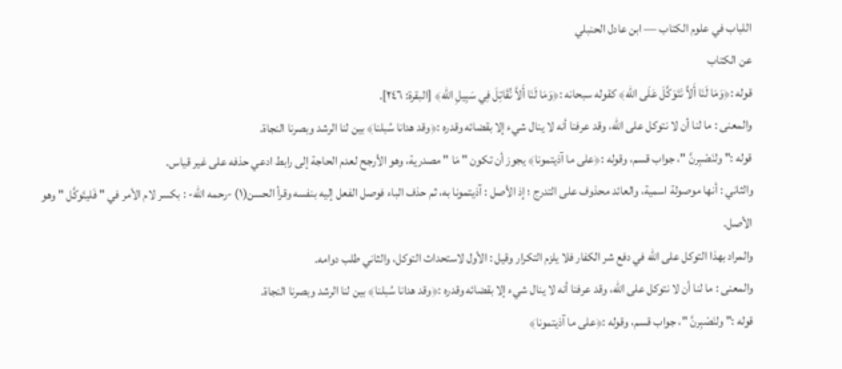اللباب في علوم الكتاب — ابن عادل الحنبلي
عن الكتاب
قوله :﴿وَمَا لَنَا أَلاَّ نَتَوَكَّلَ عَلَى الله﴾ كقوله سبحانه :﴿وَمَا لَنَا أَلاَّ نُقَاتِلَ فِي سَبِيلِ الله﴾ [البقرة: ٢٤٦].
والمعنى : ما لنا أن لا نتوكل على الله، وقد عرفنا أنه لا ينال شيء إلا بقضائه وقدره :﴿وقد هدانا سُبلنا﴾ بين لنا الرشد وبصرنا النجاة.
قوله :" ولنَصْبِرنَّ "، جواب قسم، وقوله :﴿على ما آذيتمونا﴾ يجوز أن تكون " مَا " مصدرية، وهو الأرجح لعدم الحاجة إلى رابط ادعي حذفه على غير قياس.
والثاني : أنها موصولة اسمية، والعائد محذوف على التدرج ؛ إذ الأصل : آذيتمونا به، ثم حذف الباء فوصل الفعل إليه بنفسه وقرأ الحسن(١) -رحمه الله- : بكسر لام الأمر في " فَليتَوكَّل " وهو الأصل.
والمراد بهذا التوكل على الله في دفع شر الكفار فلا يلزم التكرار وقيل : الأول لاستحداث التوكل، والثاني طلب دوامه.
والمعنى : ما لنا أن لا نتوكل على الله، وقد عرفنا أنه لا ينال شيء إلا بقضائه وقدره :﴿وقد هدانا سُبلنا﴾ بين لنا الرشد وبصرنا النجاة.
قوله :" ولنَصْبِرنَّ "، جواب قسم، وقوله :﴿على ما آذيتمونا﴾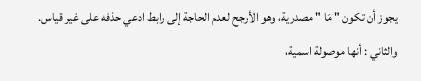يجوز أن تكون " مَا " مصدرية، وهو الأرجح لعدم الحاجة إلى رابط ادعي حذفه على غير قياس.
والثاني : أنها موصولة اسمية،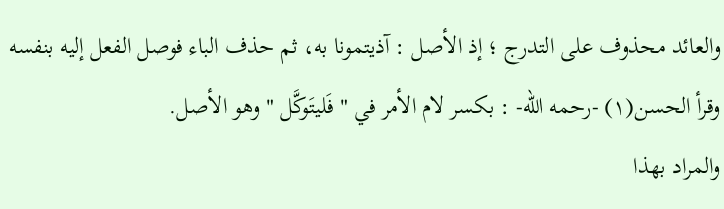والعائد محذوف على التدرج ؛ إذ الأصل : آذيتمونا به، ثم حذف الباء فوصل الفعل إليه بنفسه وقرأ الحسن(١) -رحمه الله- : بكسر لام الأمر في " فَليتَوكَّل " وهو الأصل.
والمراد بهذا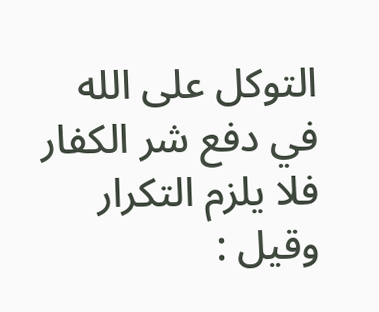التوكل على الله في دفع شر الكفار فلا يلزم التكرار وقيل :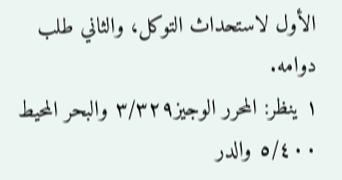الأول لاستحداث التوكل، والثاني طلب دوامه.
١ ينظر: المحرر الوجيز٣/٣٢٩ والبحر المحيط ٥/٤٠٠ والدر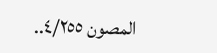المصون ٤/٢٥٥..